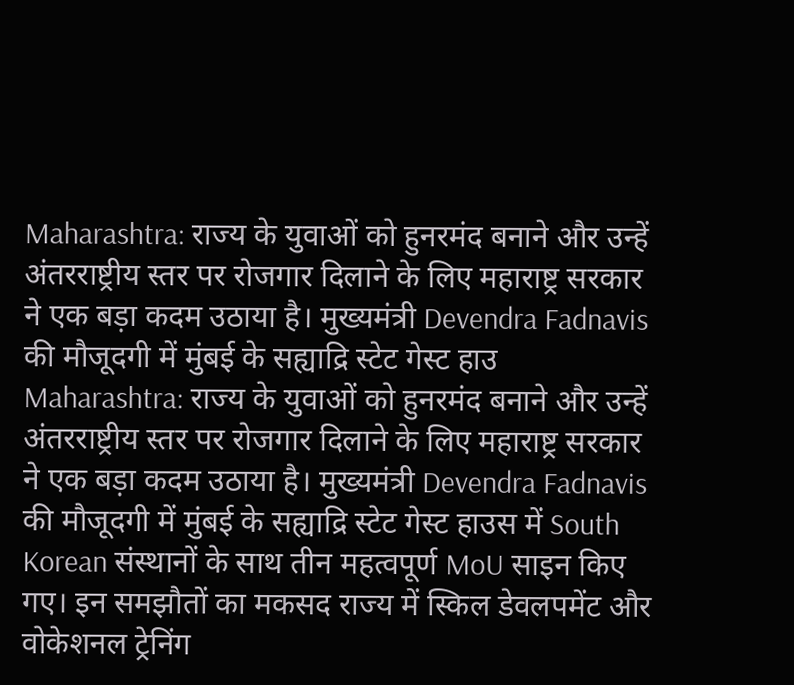Maharashtra: राज्य के युवाओं को हुनरमंद बनाने और उन्हें अंतरराष्ट्रीय स्तर पर रोजगार दिलाने के लिए महाराष्ट्र सरकार ने एक बड़ा कदम उठाया है। मुख्यमंत्री Devendra Fadnavis की मौजूदगी में मुंबई के सह्याद्रि स्टेट गेस्ट हाउ
Maharashtra: राज्य के युवाओं को हुनरमंद बनाने और उन्हें अंतरराष्ट्रीय स्तर पर रोजगार दिलाने के लिए महाराष्ट्र सरकार ने एक बड़ा कदम उठाया है। मुख्यमंत्री Devendra Fadnavis की मौजूदगी में मुंबई के सह्याद्रि स्टेट गेस्ट हाउस में South Korean संस्थानों के साथ तीन महत्वपूर्ण MoU साइन किए गए। इन समझौतों का मकसद राज्य में स्किल डेवलपमेंट और वोकेशनल ट्रेनिंग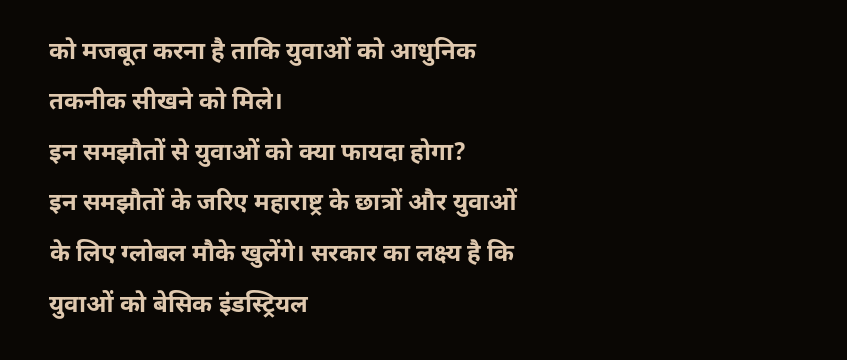को मजबूत करना है ताकि युवाओं को आधुनिक तकनीक सीखने को मिले।
इन समझौतों से युवाओं को क्या फायदा होगा?
इन समझौतों के जरिए महाराष्ट्र के छात्रों और युवाओं के लिए ग्लोबल मौके खुलेंगे। सरकार का लक्ष्य है कि युवाओं को बेसिक इंडस्ट्रियल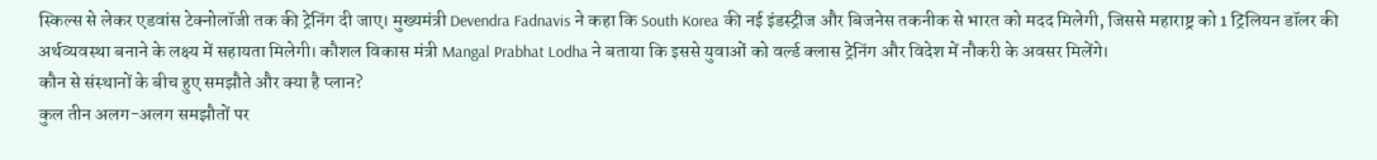स्किल्स से लेकर एडवांस टेक्नोलॉजी तक की ट्रेनिंग दी जाए। मुख्यमंत्री Devendra Fadnavis ने कहा कि South Korea की नई इंडस्ट्रीज और बिजनेस तकनीक से भारत को मदद मिलेगी, जिससे महाराष्ट्र को 1 ट्रिलियन डॉलर की अर्थव्यवस्था बनाने के लक्ष्य में सहायता मिलेगी। कौशल विकास मंत्री Mangal Prabhat Lodha ने बताया कि इससे युवाओं को वर्ल्ड क्लास ट्रेनिंग और विदेश में नौकरी के अवसर मिलेंगे।
कौन से संस्थानों के बीच हुए समझौते और क्या है प्लान?
कुल तीन अलग-अलग समझौतों पर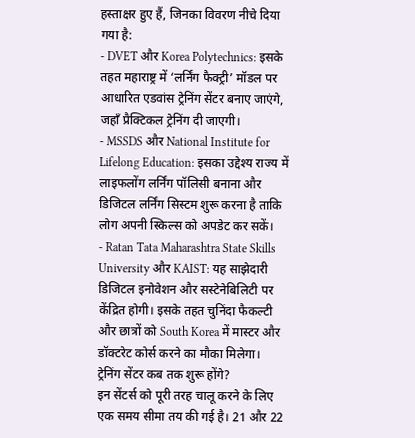हस्ताक्षर हुए हैं, जिनका विवरण नीचे दिया गया है:
- DVET और Korea Polytechnics: इसके तहत महाराष्ट्र में ‘लर्निंग फैक्ट्री’ मॉडल पर आधारित एडवांस ट्रेनिंग सेंटर बनाए जाएंगे, जहाँ प्रैक्टिकल ट्रेनिंग दी जाएगी।
- MSSDS और National Institute for Lifelong Education: इसका उद्देश्य राज्य में लाइफलोंग लर्निंग पॉलिसी बनाना और डिजिटल लर्निंग सिस्टम शुरू करना है ताकि लोग अपनी स्किल्स को अपडेट कर सकें।
- Ratan Tata Maharashtra State Skills University और KAIST: यह साझेदारी डिजिटल इनोवेशन और सस्टेनेबिलिटी पर केंद्रित होगी। इसके तहत चुनिंदा फैकल्टी और छात्रों को South Korea में मास्टर और डॉक्टरेट कोर्स करने का मौका मिलेगा।
ट्रेनिंग सेंटर कब तक शुरू होंगे?
इन सेंटर्स को पूरी तरह चालू करने के लिए एक समय सीमा तय की गई है। 21 और 22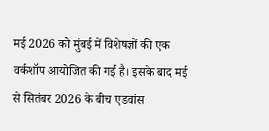मई 2026 को मुंबई में विशेषज्ञों की एक वर्कशॉप आयोजित की गई है। इसके बाद मई से सितंबर 2026 के बीच एडवांस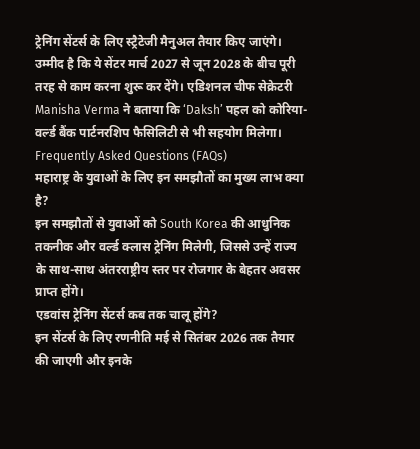ट्रेनिंग सेंटर्स के लिए स्ट्रैटेजी मैनुअल तैयार किए जाएंगे। उम्मीद है कि ये सेंटर मार्च 2027 से जून 2028 के बीच पूरी तरह से काम करना शुरू कर देंगे। एडिशनल चीफ सेक्रेटरी Manisha Verma ने बताया कि ‘Daksh’ पहल को कोरिया-वर्ल्ड बैंक पार्टनरशिप फैसिलिटी से भी सहयोग मिलेगा।
Frequently Asked Questions (FAQs)
महाराष्ट्र के युवाओं के लिए इन समझौतों का मुख्य लाभ क्या है?
इन समझौतों से युवाओं को South Korea की आधुनिक तकनीक और वर्ल्ड क्लास ट्रेनिंग मिलेगी, जिससे उन्हें राज्य के साथ-साथ अंतरराष्ट्रीय स्तर पर रोजगार के बेहतर अवसर प्राप्त होंगे।
एडवांस ट्रेनिंग सेंटर्स कब तक चालू होंगे?
इन सेंटर्स के लिए रणनीति मई से सितंबर 2026 तक तैयार की जाएगी और इनके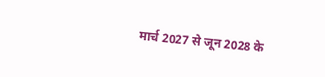मार्च 2027 से जून 2028 के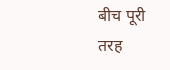बीच पूरी तरह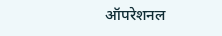ऑपरेशनल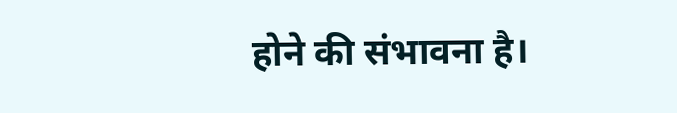होने की संभावना है।